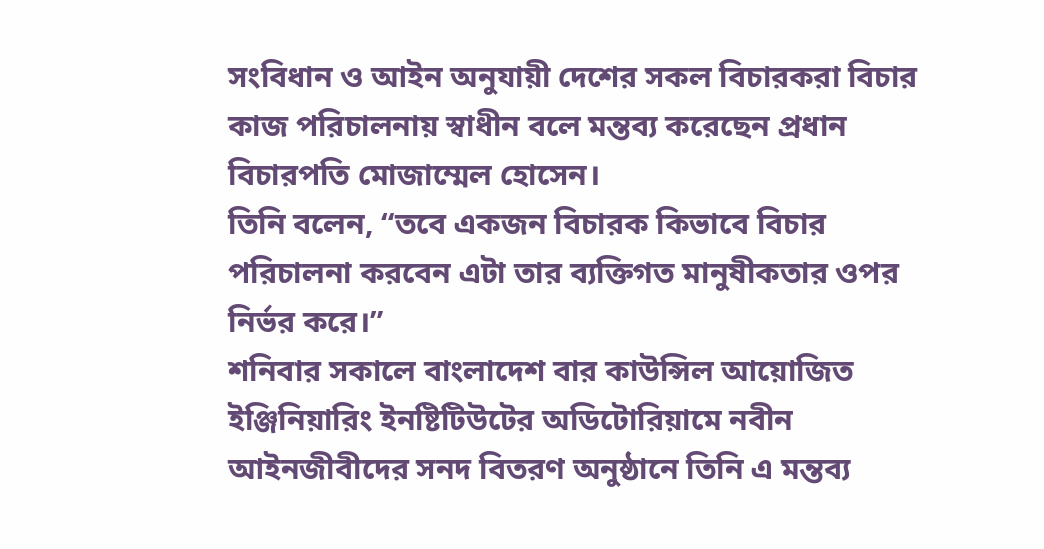সংবিধান ও আইন অনুযায়ী দেশের সকল বিচারকরা বিচার কাজ পরিচালনায় স্বাধীন বলে মন্তব্য করেছেন প্রধান বিচারপতি মোজাম্মেল হোসেন।
তিনি বলেন, “তবে একজন বিচারক কিভাবে বিচার পরিচালনা করবেন এটা তার ব্যক্তিগত মানুষীকতার ওপর নির্ভর করে।”
শনিবার সকালে বাংলাদেশ বার কাউন্সিল আয়োজিত ইঞ্জিনিয়ারিং ইনষ্টিটিউটের অডিটোরিয়ামে নবীন আইনজীবীদের সনদ বিতরণ অনুষ্ঠানে তিনি এ মন্তব্য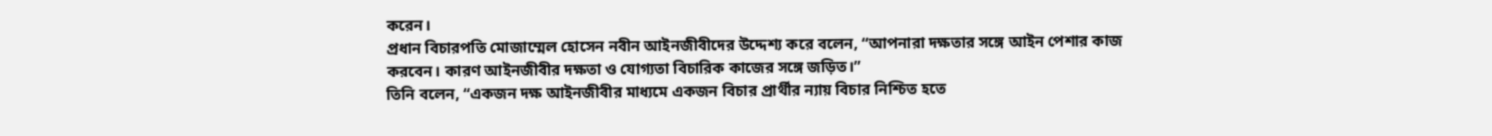করেন।
প্রধান বিচারপতি মোজাম্মেল হোসেন নবীন আইনজীবীদের উদ্দেশ্য করে বলেন, “আপনারা দক্ষতার সঙ্গে আইন পেশার কাজ করবেন। কারণ আইনজীবীর দক্ষতা ও যোগ্যতা বিচারিক কাজের সঙ্গে জড়িত।”
তিনি বলেন, “একজন দক্ষ আইনজীবীর মাধ্যমে একজন বিচার প্রার্থীর ন্যায় বিচার নিশ্চিত হতে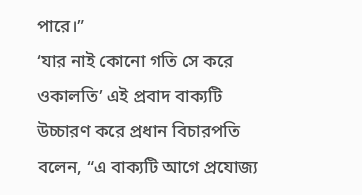পারে।”
‘যার নাই কোনো গতি সে করে ওকালতি’ এই প্রবাদ বাক্যটি উচ্চারণ করে প্রধান বিচারপতি বলেন, “এ বাক্যটি আগে প্রযোজ্য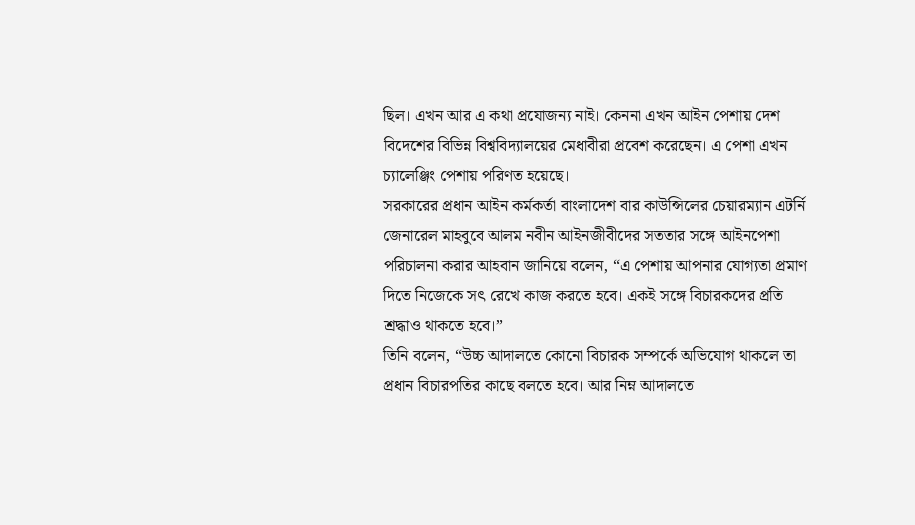ছিল। এখন আর এ কথা প্রযোজন্য নাই। কেননা এখন আইন পেশায় দেশ বিদেশের বিভিন্ন বিশ্ববিদ্যালয়ের মেধাবীরা প্রবেশ করেছেন। এ পেশা এখন চ্যালেঞ্জিং পেশায় পরিণত হয়েছে।
সরকারের প্রধান আইন কর্মকর্তা বাংলাদেশ বার কাউন্সিলের চেয়ারম্যান এটর্নি জেনারেল মাহবুবে আলম নবীন আইনজীবীদের সততার সঙ্গে আইনপেশা পরিচালনা করার আহবান জানিয়ে বলেন, “এ পেশায় আপনার যোগ্যতা প্রমাণ দিতে নিজেকে সৎ রেখে কাজ করতে হবে। একই সঙ্গে বিচারকদের প্রতি শ্রদ্ধাও থাকতে হবে।”
তিনি বলেন, “উচ্চ আদালতে কোনো বিচারক সম্পর্কে অভিযোগ থাকলে তা প্রধান বিচারপতির কাছে বলতে হবে। আর নিম্ন আদালতে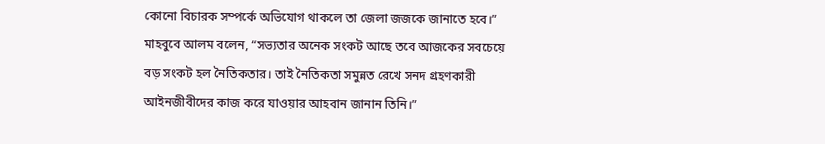কোনো বিচারক সম্পর্কে অভিযোগ থাকলে তা জেলা জজকে জানাতে হবে।”
মাহবুবে আলম বলেন, “সভ্যতার অনেক সংকট আছে তবে আজকের সবচেয়ে বড় সংকট হল নৈতিকতার। তাই নৈতিকতা সমুন্নত রেখে সনদ গ্রহণকারী আইনজীবীদের কাজ করে যাওয়ার আহবান জানান তিনি।”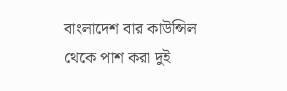বাংলাদেশ বার কাউন্সিল থেকে পাশ করা দুই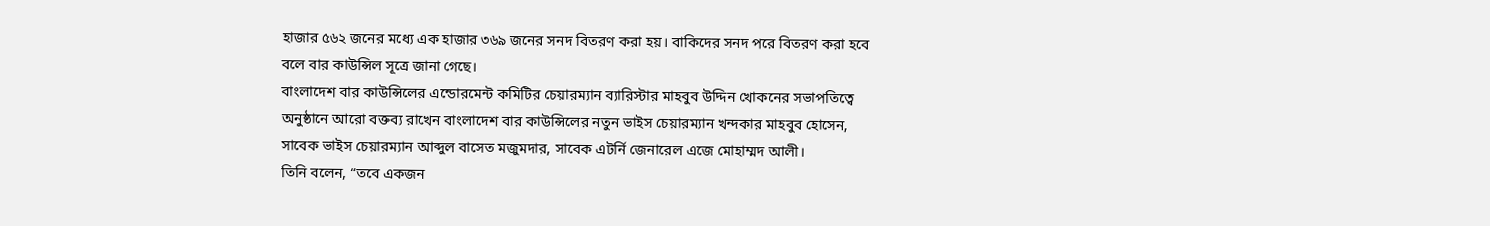হাজার ৫৬২ জনের মধ্যে এক হাজার ৩৬৯ জনের সনদ বিতরণ করা হয়। বাকিদের সনদ পরে বিতরণ করা হবে বলে বার কাউন্সিল সূত্রে জানা গেছে।
বাংলাদেশ বার কাউন্সিলের এন্ডোরমেন্ট কমিটির চেয়ারম্যান ব্যারিস্টার মাহবুব উদ্দিন খোকনের সভাপতিত্বে অনুষ্ঠানে আরো বক্তব্য রাখেন বাংলাদেশ বার কাউন্সিলের নতুন ভাইস চেয়ারম্যান খন্দকার মাহবুব হোসেন, সাবেক ভাইস চেয়ারম্যান আব্দুল বাসেত মজুমদার, সাবেক এটর্নি জেনারেল এজে মোহাম্মদ আলী।
তিনি বলেন, “তবে একজন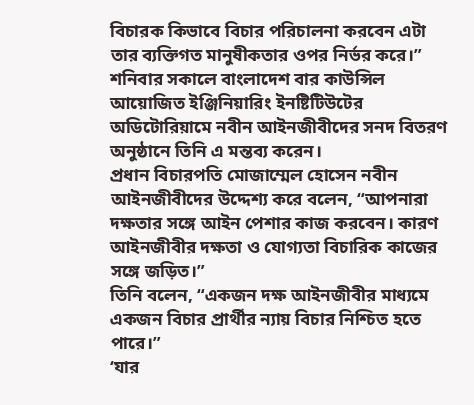বিচারক কিভাবে বিচার পরিচালনা করবেন এটা তার ব্যক্তিগত মানুষীকতার ওপর নির্ভর করে।”
শনিবার সকালে বাংলাদেশ বার কাউন্সিল আয়োজিত ইঞ্জিনিয়ারিং ইনষ্টিটিউটের অডিটোরিয়ামে নবীন আইনজীবীদের সনদ বিতরণ অনুষ্ঠানে তিনি এ মন্তব্য করেন।
প্রধান বিচারপতি মোজাম্মেল হোসেন নবীন আইনজীবীদের উদ্দেশ্য করে বলেন, “আপনারা দক্ষতার সঙ্গে আইন পেশার কাজ করবেন। কারণ আইনজীবীর দক্ষতা ও যোগ্যতা বিচারিক কাজের সঙ্গে জড়িত।”
তিনি বলেন, “একজন দক্ষ আইনজীবীর মাধ্যমে একজন বিচার প্রার্থীর ন্যায় বিচার নিশ্চিত হতে পারে।”
‘যার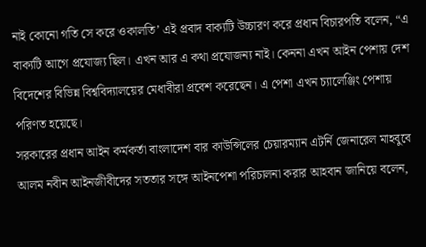নাই কোনো গতি সে করে ওকালতি’ এই প্রবাদ বাক্যটি উচ্চারণ করে প্রধান বিচারপতি বলেন, “এ বাক্যটি আগে প্রযোজ্য ছিল। এখন আর এ কথা প্রযোজন্য নাই। কেননা এখন আইন পেশায় দেশ বিদেশের বিভিন্ন বিশ্ববিদ্যালয়ের মেধাবীরা প্রবেশ করেছেন। এ পেশা এখন চ্যালেঞ্জিং পেশায় পরিণত হয়েছে।
সরকারের প্রধান আইন কর্মকর্তা বাংলাদেশ বার কাউন্সিলের চেয়ারম্যান এটর্নি জেনারেল মাহবুবে আলম নবীন আইনজীবীদের সততার সঙ্গে আইনপেশা পরিচালনা করার আহবান জানিয়ে বলেন,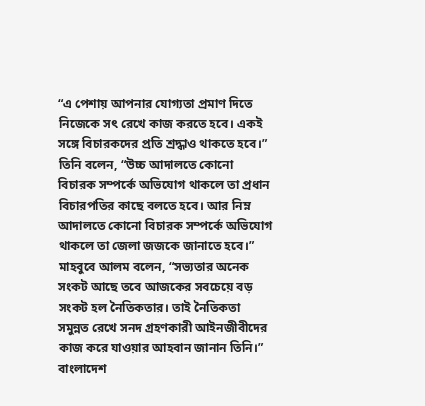“এ পেশায় আপনার যোগ্যতা প্রমাণ দিতে নিজেকে সৎ রেখে কাজ করতে হবে। একই সঙ্গে বিচারকদের প্রতি শ্রদ্ধাও থাকতে হবে।”
তিনি বলেন, “উচ্চ আদালতে কোনো বিচারক সম্পর্কে অভিযোগ থাকলে তা প্রধান বিচারপতির কাছে বলতে হবে। আর নিম্ন আদালতে কোনো বিচারক সম্পর্কে অভিযোগ থাকলে তা জেলা জজকে জানাতে হবে।”
মাহবুবে আলম বলেন, “সভ্যতার অনেক সংকট আছে তবে আজকের সবচেয়ে বড় সংকট হল নৈতিকতার। তাই নৈতিকতা সমুন্নত রেখে সনদ গ্রহণকারী আইনজীবীদের কাজ করে যাওয়ার আহবান জানান তিনি।”
বাংলাদেশ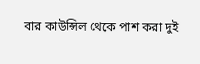বার কাউন্সিল থেকে পাশ করা দুই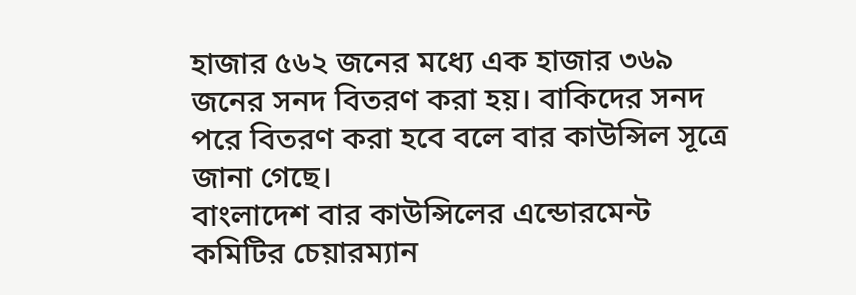হাজার ৫৬২ জনের মধ্যে এক হাজার ৩৬৯ জনের সনদ বিতরণ করা হয়। বাকিদের সনদ পরে বিতরণ করা হবে বলে বার কাউন্সিল সূত্রে জানা গেছে।
বাংলাদেশ বার কাউন্সিলের এন্ডোরমেন্ট কমিটির চেয়ারম্যান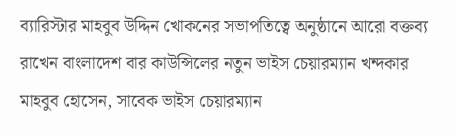ব্যারিস্টার মাহবুব উদ্দিন খোকনের সভাপতিত্বে অনুষ্ঠানে আরো বক্তব্য রাখেন বাংলাদেশ বার কাউন্সিলের নতুন ভাইস চেয়ারম্যান খন্দকার মাহবুব হোসেন, সাবেক ভাইস চেয়ারম্যান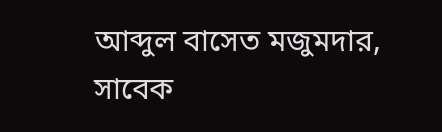আব্দুল বাসেত মজুমদার, সাবেক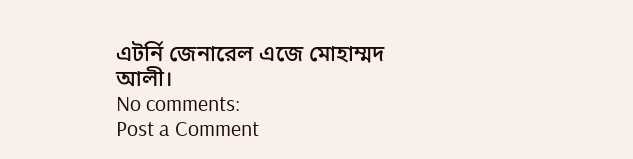এটর্নি জেনারেল এজে মোহাম্মদ আলী।
No comments:
Post a Comment